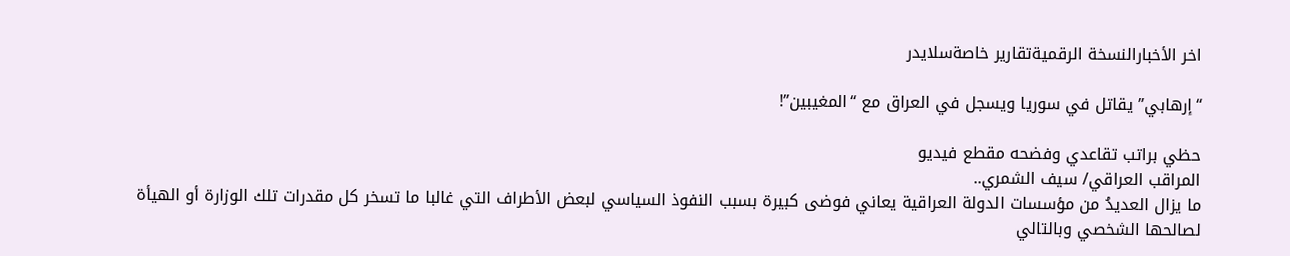اخر الأخبارالنسخة الرقميةتقارير خاصةسلايدر

“إرهابي” يقاتل في سوريا ويسجل في العراق مع “المغيبين”!

حظي براتب تقاعدي وفضحه مقطع فيديو
المراقب العراقي/ سيف الشمري..
ما يزال العديدُ من مؤسسات الدولة العراقية يعاني فوضى كبيرة بسبب النفوذ السياسي لبعض الأطراف التي غالبا ما تسخر كل مقدرات تلك الوزارة أو الهيأة لصالحها الشخصي وبالتالي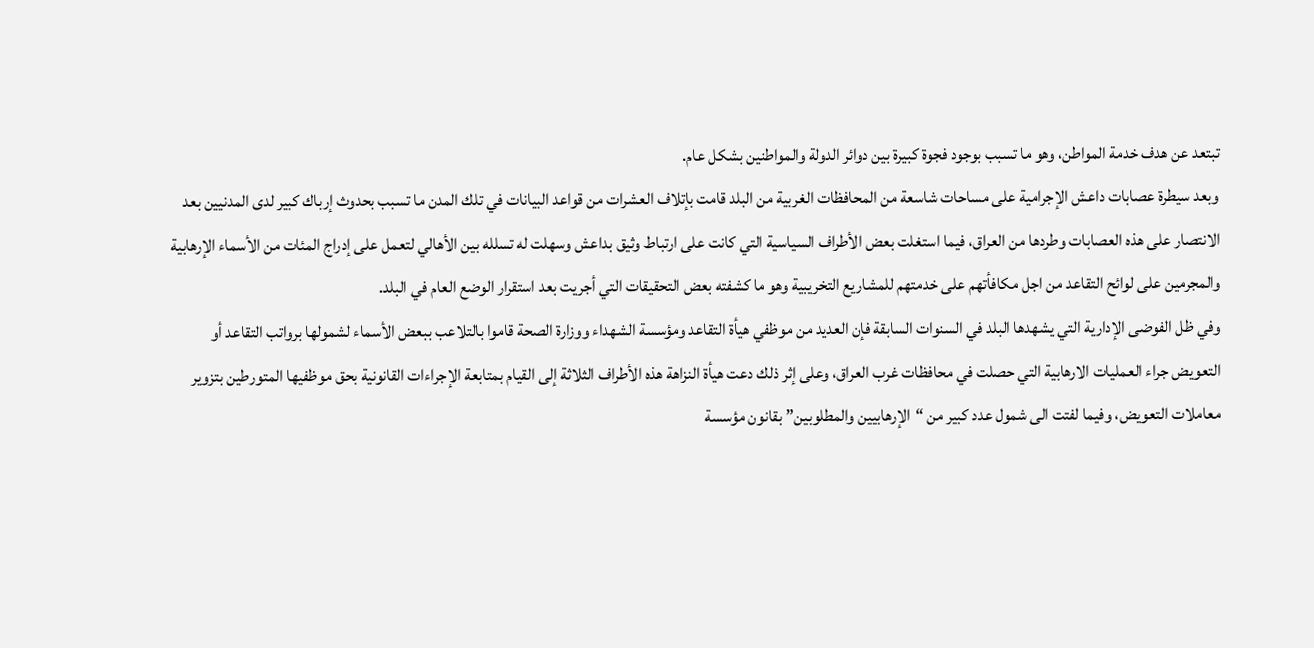تبتعد عن هدف خدمة المواطن، وهو ما تسبب بوجود فجوة كبيرة بين دوائر الدولة والمواطنين بشكل عام.
وبعد سيطرة عصابات داعش الإجرامية على مساحات شاسعة من المحافظات الغربية من البلد قامت بإتلاف العشرات من قواعد البيانات في تلك المدن ما تسبب بحدوث إرباك كبير لدى المدنيين بعد الانتصار على هذه العصابات وطردها من العراق، فيما استغلت بعض الأطراف السياسية التي كانت على ارتباط وثيق بداعش وسهلت له تسلله بين الأهالي لتعمل على إدراج المئات من الأسماء الإرهابية والمجرمين على لوائح التقاعد من اجل مكافأتهم على خدمتهم للمشاريع التخريبية وهو ما كشفته بعض التحقيقات التي أجريت بعد استقرار الوضع العام في البلد.
وفي ظل الفوضى الإدارية التي يشهدها البلد في السنوات السابقة فإن العديد من موظفي هيأة التقاعد ومؤسسة الشهداء ووزارة الصحة قاموا بالتلاعب ببعض الأسماء لشمولها برواتب التقاعد أو التعويض جراء العمليات الارهابية التي حصلت في محافظات غرب العراق، وعلى إثر ذلك دعت هيأة النزاهة هذه الأطراف الثلاثة إلى القيام بمتابعة الإجراءات القانونية بحق موظفيها المتورطين بتزوير معاملات التعويض، وفيما لفتت الى شمول عدد كبير من “الإرهابيين والمطلوبين” بقانون مؤسسة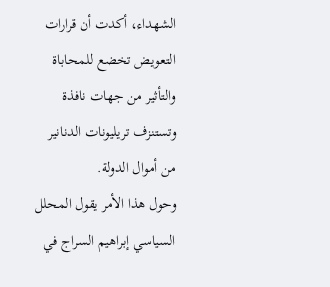الشهداء، أكدت أن قرارات التعويض تخضع للمحاباة والتأثير من جهات نافذة وتستنزف تريليونات الدنانير من أموال الدولة.
وحول هذا الأمر يقول المحلل السياسي إبراهيم السراج في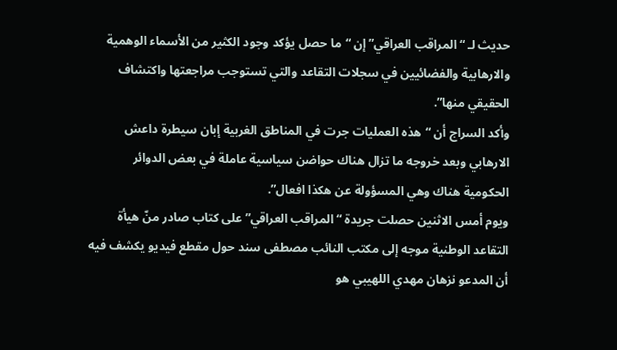حديث لـ “المراقب العراقي” إن “ما حصل يؤكد وجود الكثير من الأسماء الوهمية والارهابية والفضائيين في سجلات التقاعد والتي تستوجب مراجعتها واكتشاف الحقيقي منها”.
وأكد السراج أن “هذه العمليات جرت في المناطق الغربية إبان سيطرة داعش الارهابي وبعد خروجه ما تزال هناك حواضن سياسية عاملة في بعض الدوائر الحكومية هناك وهي المسؤولة عن هكذا افعال”.
ويوم أمس الاثنين حصلت جريدة “المراقب العراقي” على كتاب صادر منّ هيأة التقاعد الوطنية موجه إلى مكتب النائب مصطفى سند حول مقطع فيديو يكشف فيه أن المدعو نزهان مهدي اللهيبي هو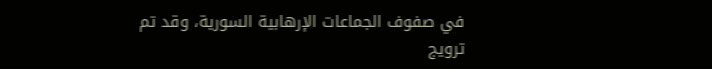في صفوف الجماعات الإرهابية السورية، وقد تم ترويج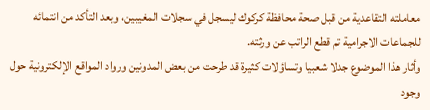معاملته التقاعدية من قبل صحة محافظة كركوك ليسجل في سجلات المغيبين، وبعد التأكد من انتمائه للجماعات الاجرامية تم قطع الراتب عن ورثته.
وأثار هذا الموضوع جدلا شعبيا وتساؤلات كثيرة قد طرحت من بعض المدونين ورواد المواقع الإلكترونية حول وجود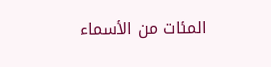المئات من الأسماء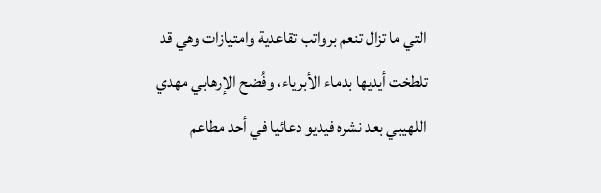التي ما تزال تنعم برواتب تقاعدية وامتيازات وهي قد تلطخت أيديها بدماء الأبرياء، وفُضح الإرهابي مهدي اللهيبي بعد نشره فيديو دعائيا في أحد مطاعم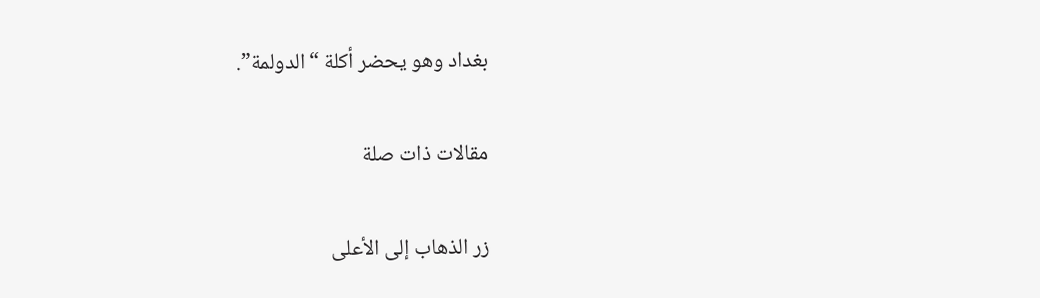بغداد وهو يحضر أكلة “الدولمة”.

مقالات ذات صلة

زر الذهاب إلى الأعلى